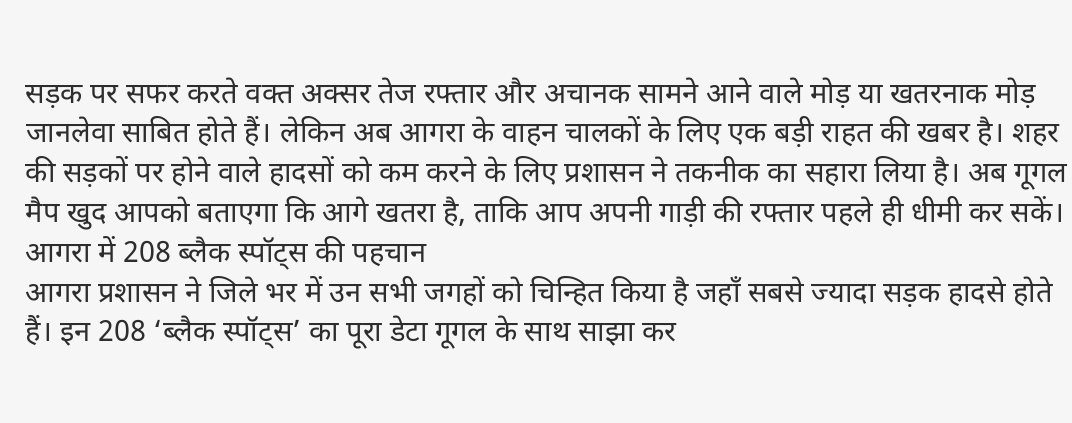सड़क पर सफर करते वक्त अक्सर तेज रफ्तार और अचानक सामने आने वाले मोड़ या खतरनाक मोड़ जानलेवा साबित होते हैं। लेकिन अब आगरा के वाहन चालकों के लिए एक बड़ी राहत की खबर है। शहर की सड़कों पर होने वाले हादसों को कम करने के लिए प्रशासन ने तकनीक का सहारा लिया है। अब गूगल मैप खुद आपको बताएगा कि आगे खतरा है, ताकि आप अपनी गाड़ी की रफ्तार पहले ही धीमी कर सकें।
आगरा में 208 ब्लैक स्पॉट्स की पहचान
आगरा प्रशासन ने जिले भर में उन सभी जगहों को चिन्हित किया है जहाँ सबसे ज्यादा सड़क हादसे होते हैं। इन 208 ‘ब्लैक स्पॉट्स’ का पूरा डेटा गूगल के साथ साझा कर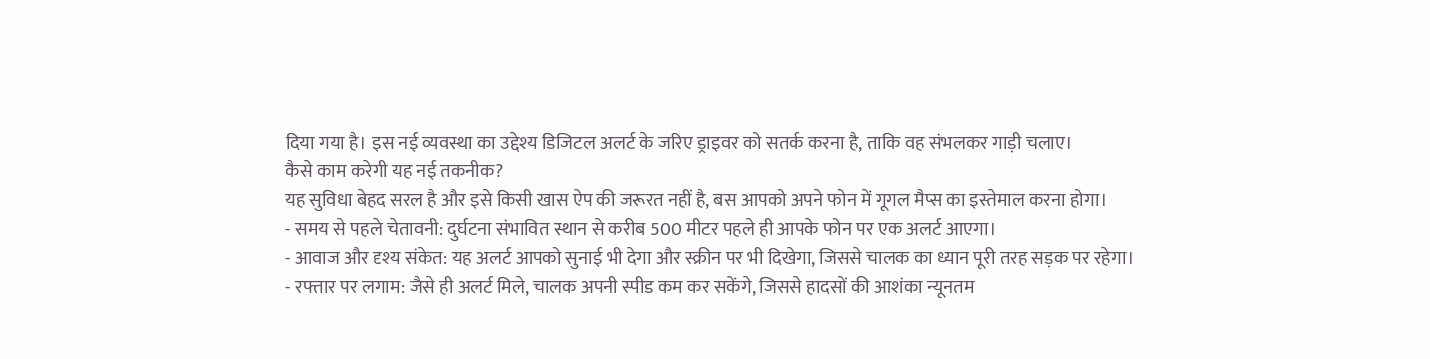दिया गया है। इस नई व्यवस्था का उद्देश्य डिजिटल अलर्ट के जरिए ड्राइवर को सतर्क करना है, ताकि वह संभलकर गाड़ी चलाए।
कैसे काम करेगी यह नई तकनीक?
यह सुविधा बेहद सरल है और इसे किसी खास ऐप की जरूरत नहीं है, बस आपको अपने फोन में गूगल मैप्स का इस्तेमाल करना होगा।
- समय से पहले चेतावनी: दुर्घटना संभावित स्थान से करीब 500 मीटर पहले ही आपके फोन पर एक अलर्ट आएगा।
- आवाज और दृश्य संकेत: यह अलर्ट आपको सुनाई भी देगा और स्क्रीन पर भी दिखेगा, जिससे चालक का ध्यान पूरी तरह सड़क पर रहेगा।
- रफ्तार पर लगाम: जैसे ही अलर्ट मिले, चालक अपनी स्पीड कम कर सकेंगे, जिससे हादसों की आशंका न्यूनतम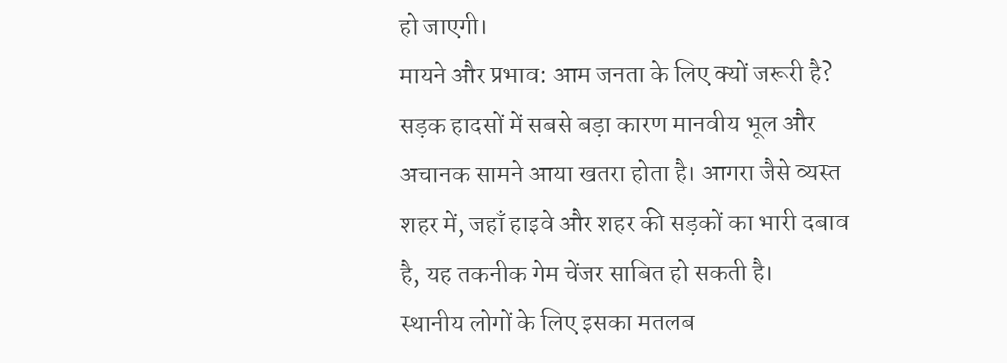हो जाएगी।
मायने और प्रभाव: आम जनता के लिए क्यों जरूरी है?
सड़क हादसों में सबसे बड़ा कारण मानवीय भूल और अचानक सामने आया खतरा होता है। आगरा जैसे व्यस्त शहर में, जहाँ हाइवे और शहर की सड़कों का भारी दबाव है, यह तकनीक गेम चेंजर साबित हो सकती है।
स्थानीय लोगों के लिए इसका मतलब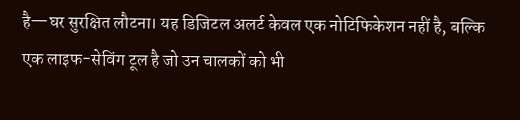है—घर सुरक्षित लौटना। यह डिजिटल अलर्ट केवल एक नोटिफिकेशन नहीं है, बल्कि एक लाइफ-सेविंग टूल है जो उन चालकों को भी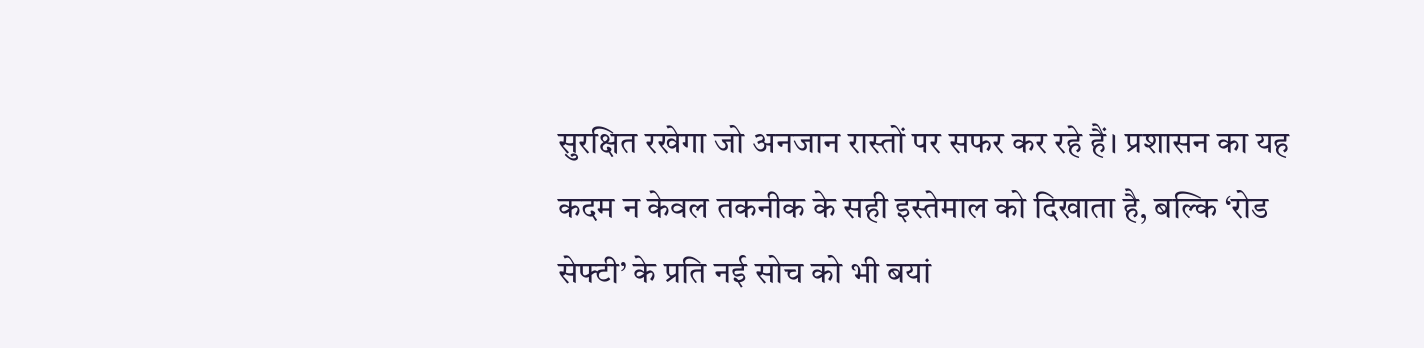सुरक्षित रखेगा जो अनजान रास्तों पर सफर कर रहे हैं। प्रशासन का यह कदम न केवल तकनीक के सही इस्तेमाल को दिखाता है, बल्कि ‘रोड सेफ्टी’ के प्रति नई सोच को भी बयां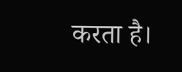करता है।